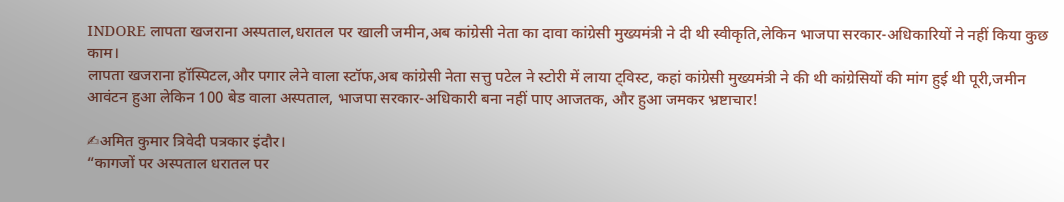INDORE लापता खजराना अस्पताल,धरातल पर खाली जमीन,अब कांग्रेसी नेता का दावा कांग्रेसी मुख्यमंत्री ने दी थी स्वीकृति,लेकिन भाजपा सरकार-अधिकारियों ने नहीं किया कुछ काम।
लापता खजराना हॉस्पिटल,और पगार लेने वाला स्टॉफ,अब कांग्रेसी नेता सत्तु पटेल ने स्टोरी में लाया ट्विस्ट, कहां कांग्रेसी मुख्यमंत्री ने की थी कांग्रेसियों की मांग हुई थी पूरी,जमीन आवंटन हुआ लेकिन 100 बेड वाला अस्पताल, भाजपा सरकार-अधिकारी बना नहीं पाए आजतक, और हुआ जमकर भ्रष्टाचार!

✍अमित कुमार त्रिवेदी पत्रकार इंदौर।
“कागजों पर अस्पताल धरातल पर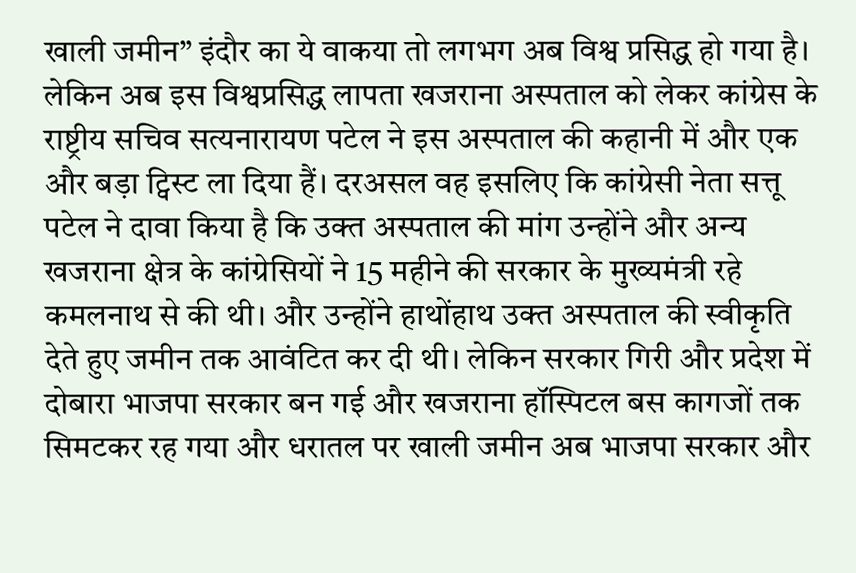खाली जमीन” इंदौर का ये वाकया तो लगभग अब विश्व प्रसिद्ध हो गया है। लेकिन अब इस विश्वप्रसिद्ध लापता खजराना अस्पताल को लेकर कांग्रेस के राष्ट्रीय सचिव सत्यनारायण पटेल ने इस अस्पताल की कहानी में और एक और बड़ा ट्विस्ट ला दिया हैं। दरअसल वह इसलिए कि कांग्रेसी नेता सत्तू पटेल ने दावा किया है कि उक्त अस्पताल की मांग उन्होंने और अन्य खजराना क्षेत्र के कांग्रेसियों ने 15 महीने की सरकार के मुख्यमंत्री रहे कमलनाथ से की थी। और उन्होंने हाथोंहाथ उक्त अस्पताल की स्वीकृति देते हुए जमीन तक आवंटित कर दी थी। लेकिन सरकार गिरी और प्रदेश में दोबारा भाजपा सरकार बन गई और खजराना हॉस्पिटल बस कागजों तक सिमटकर रह गया और धरातल पर खाली जमीन अब भाजपा सरकार और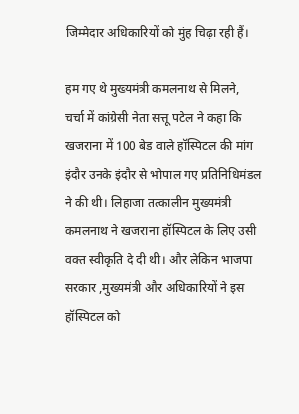जिम्मेदार अधिकारियों को मुंह चिढ़ा रही हैं।

हम गए थे मुख्यमंत्री कमलनाथ से मिलने,
चर्चा में कांग्रेसी नेता सत्तू पटेल ने कहा कि खजराना में 100 बेड वाले हॉस्पिटल की मांग इंदौर उनके इंदौर से भोपाल गए प्रतिनिधिमंडल ने की थी। लिहाजा तत्कालीन मुख्यमंत्री कमलनाथ ने खजराना हॉस्पिटल के लिए उसी वक्त स्वीकृति दे दी थी। और लेकिन भाजपा सरकार ,मुख्यमंत्री और अधिकारियों ने इस हॉस्पिटल को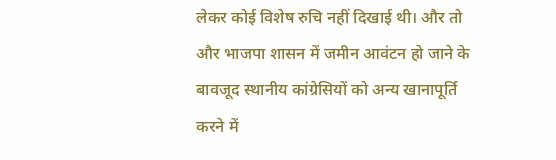लेकर कोई विशेष रुचि नहीं दिखाई थी। और तो और भाजपा शासन में जमीन आवंटन हो जाने के बावजूद स्थानीय कांग्रेसियों को अन्य खानापूर्ति करने में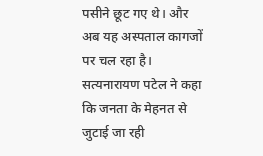पसीने छूट गए थे। और अब यह अस्पताल कागजों पर चल रहा है। सत्यनारायण पटेल ने कहा कि जनता के मेहनत से जुटाई जा रही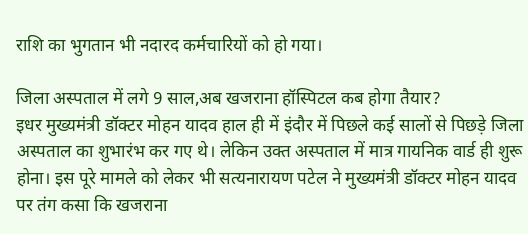राशि का भुगतान भी नदारद कर्मचारियों को हो गया।

जिला अस्पताल में लगे 9 साल,अब खजराना हॉस्पिटल कब होगा तैयार?
इधर मुख्यमंत्री डॉक्टर मोहन यादव हाल ही में इंदौर में पिछले कई सालों से पिछड़े जिला अस्पताल का शुभारंभ कर गए थे। लेकिन उक्त अस्पताल में मात्र गायनिक वार्ड ही शुरू होना। इस पूरे मामले को लेकर भी सत्यनारायण पटेल ने मुख्यमंत्री डॉक्टर मोहन यादव पर तंग कसा कि खजराना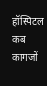हॉस्पिटल कब कागजों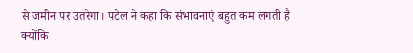से जमीन पर उतरेगा। पटेल ने कहा कि संभावनाएं बहुत कम लगती है क्योंकि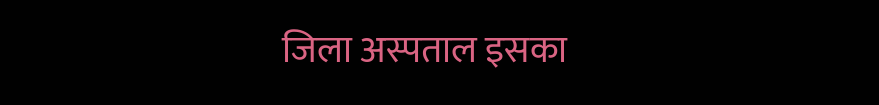जिला अस्पताल इसका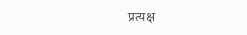प्रत्यक्ष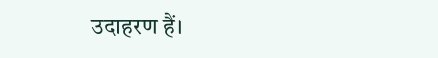उदाहरण हैं।